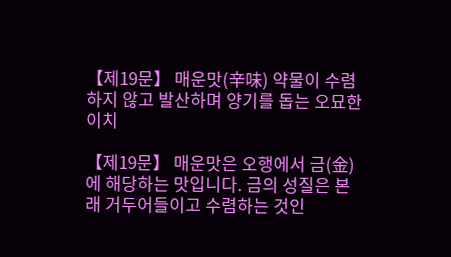【제19문】 매운맛(辛味) 약물이 수렴하지 않고 발산하며 양기를 돕는 오묘한 이치

【제19문】 매운맛은 오행에서 금(金)에 해당하는 맛입니다. 금의 성질은 본래 거두어들이고 수렴하는 것인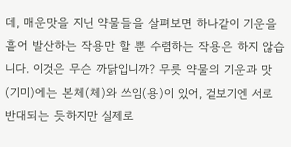데, 매운맛을 지닌 약물들을 살펴보면 하나같이 기운을 흩어 발산하는 작용만 할 뿐 수렴하는 작용은 하지 않습니다. 이것은 무슨 까닭입니까? 무릇 약물의 기운과 맛(기미)에는 본체(체)와 쓰임(용)이 있어, 겉보기엔 서로 반대되는 듯하지만 실제로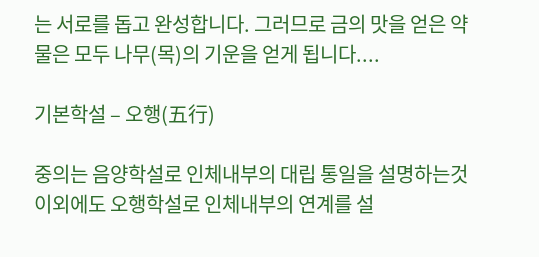는 서로를 돕고 완성합니다. 그러므로 금의 맛을 얻은 약물은 모두 나무(목)의 기운을 얻게 됩니다....

기본학설 – 오행(五行)

중의는 음양학설로 인체내부의 대립 통일을 설명하는것 이외에도 오행학설로 인체내부의 연계를 설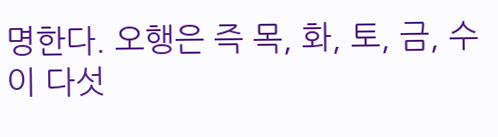명한다. 오행은 즉 목, 화, 토, 금, 수 이 다섯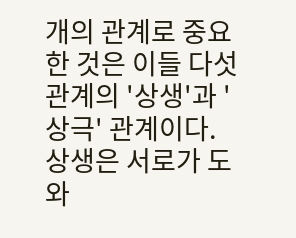개의 관계로 중요한 것은 이들 다섯관계의 '상생'과 '상극' 관계이다. 상생은 서로가 도와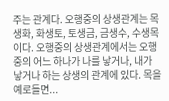주는 관계다. 오행중의 상생관계는 목생화, 화생토, 토생금, 금생수, 수생목 이다. 오행중의 상생관계에서는 오행중의 어느 하나가 나를 낳거나, 내가 낳거나 하는 상생의 관계에 있다. 목을 예로들면...